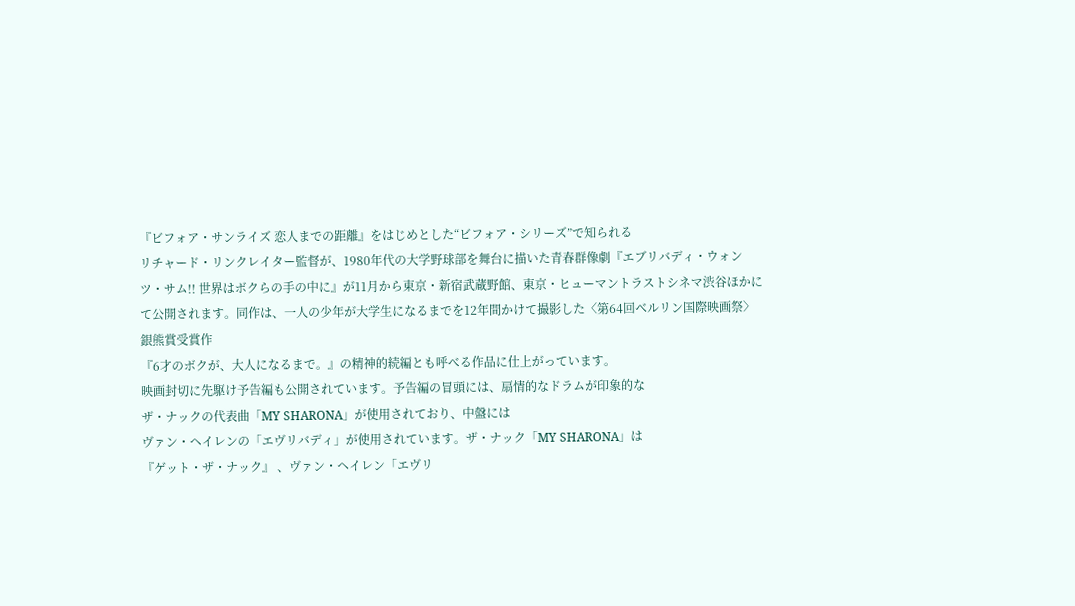『ビフォア・サンライズ 恋人までの距離』をはじめとした“ビフォア・シリーズ”で知られる
リチャード・リンクレイター監督が、1980年代の大学野球部を舞台に描いた青春群像劇『エブリバディ・ウォンツ・サム!! 世界はボクらの手の中に』が11月から東京・新宿武蔵野館、東京・ヒューマントラストシネマ渋谷ほかにて公開されます。同作は、一人の少年が大学生になるまでを12年間かけて撮影した〈第64回ベルリン国際映画祭〉銀熊賞受賞作
『6才のボクが、大人になるまで。』の精神的続編とも呼べる作品に仕上がっています。
映画封切に先駆け予告編も公開されています。予告編の冒頭には、扇情的なドラムが印象的な
ザ・ナックの代表曲「MY SHARONA」が使用されており、中盤には
ヴァン・ヘイレンの「エヴリバディ」が使用されています。ザ・ナック「MY SHARONA」は
『ゲット・ザ・ナック』 、ヴァン・ヘイレン「エヴリ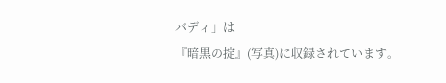バディ」は
『暗黒の掟』(写真)に収録されています。